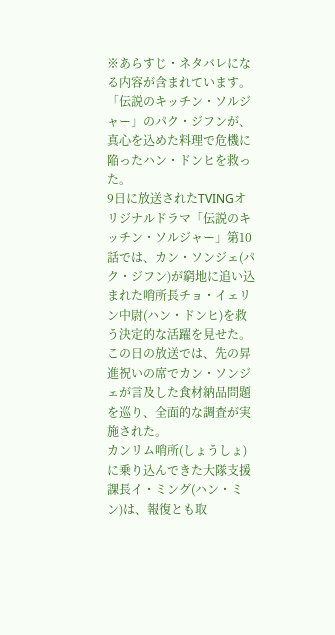※あらすじ・ネタバレになる内容が含まれています。
「伝説のキッチン・ソルジャー」のパク・ジフンが、真心を込めた料理で危機に陥ったハン・ドンヒを救った。
9日に放送されたTVINGオリジナルドラマ「伝説のキッチン・ソルジャー」第10話では、カン・ソンジェ(パク・ジフン)が窮地に追い込まれた哨所長チョ・イェリン中尉(ハン・ドンヒ)を救う決定的な活躍を見せた。
この日の放送では、先の昇進祝いの席でカン・ソンジェが言及した食材納品問題を巡り、全面的な調査が実施された。
カンリム哨所(しょうしょ)に乗り込んできた大隊支援課長イ・ミング(ハン・ミン)は、報復とも取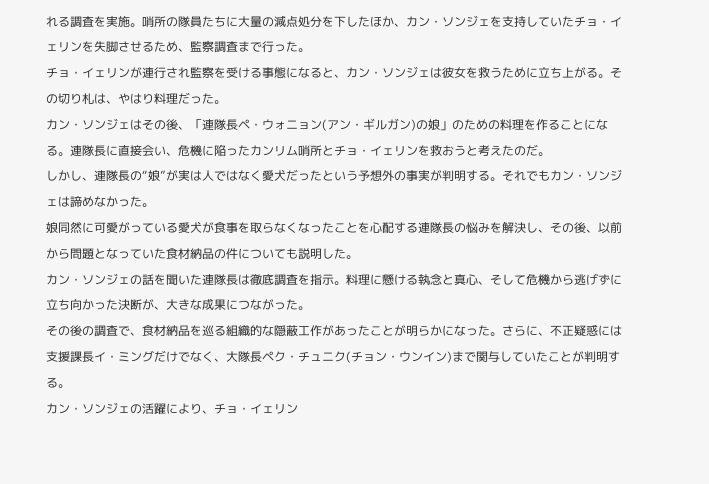れる調査を実施。哨所の隊員たちに大量の減点処分を下したほか、カン・ソンジェを支持していたチョ・イェリンを失脚させるため、監察調査まで行った。
チョ・イェリンが連行され監察を受ける事態になると、カン・ソンジェは彼女を救うために立ち上がる。その切り札は、やはり料理だった。
カン・ソンジェはその後、「連隊長ペ・ウォニョン(アン・ギルガン)の娘」のための料理を作ることになる。連隊長に直接会い、危機に陥ったカンリム哨所とチョ・イェリンを救おうと考えたのだ。
しかし、連隊長の“娘”が実は人ではなく愛犬だったという予想外の事実が判明する。それでもカン・ソンジェは諦めなかった。
娘同然に可愛がっている愛犬が食事を取らなくなったことを心配する連隊長の悩みを解決し、その後、以前から問題となっていた食材納品の件についても説明した。
カン・ソンジェの話を聞いた連隊長は徹底調査を指示。料理に懸ける執念と真心、そして危機から逃げずに立ち向かった決断が、大きな成果につながった。
その後の調査で、食材納品を巡る組織的な隠蔽工作があったことが明らかになった。さらに、不正疑惑には支援課長イ・ミングだけでなく、大隊長ペク・チュニク(チョン・ウンイン)まで関与していたことが判明する。
カン・ソンジェの活躍により、チョ・イェリン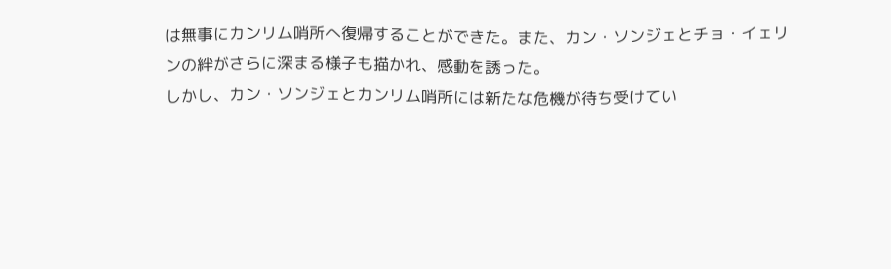は無事にカンリム哨所へ復帰することができた。また、カン・ソンジェとチョ・イェリンの絆がさらに深まる様子も描かれ、感動を誘った。
しかし、カン・ソンジェとカンリム哨所には新たな危機が待ち受けてい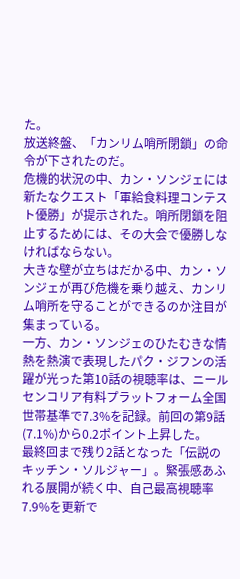た。
放送終盤、「カンリム哨所閉鎖」の命令が下されたのだ。
危機的状況の中、カン・ソンジェには新たなクエスト「軍給食料理コンテスト優勝」が提示された。哨所閉鎖を阻止するためには、その大会で優勝しなければならない。
大きな壁が立ちはだかる中、カン・ソンジェが再び危機を乗り越え、カンリム哨所を守ることができるのか注目が集まっている。
一方、カン・ソンジェのひたむきな情熱を熱演で表現したパク・ジフンの活躍が光った第10話の視聴率は、ニールセンコリア有料プラットフォーム全国世帯基準で7.3%を記録。前回の第9話(7.1%)から0.2ポイント上昇した。
最終回まで残り2話となった「伝説のキッチン・ソルジャー」。緊張感あふれる展開が続く中、自己最高視聴率7.9%を更新で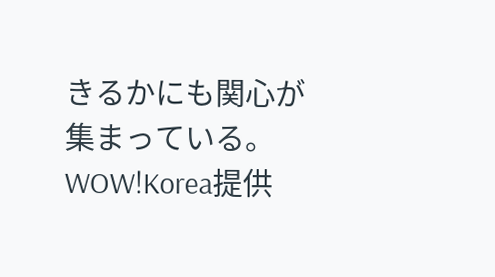きるかにも関心が集まっている。
WOW!Korea提供